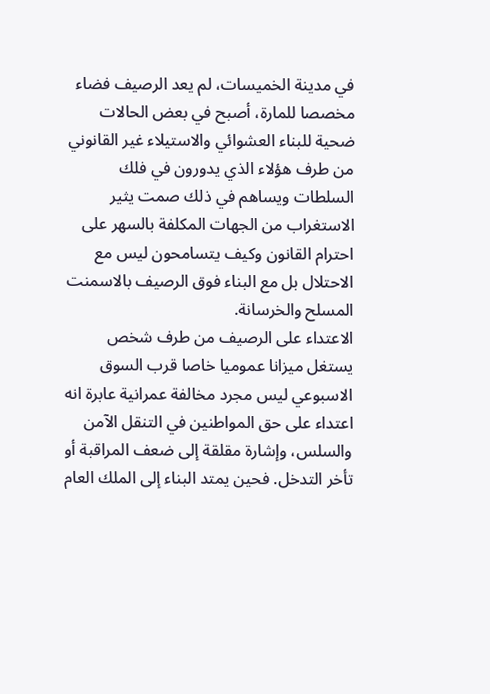في مدينة الخميسات، لم يعد الرصيف فضاء مخصصا للمارة، أصبح في بعض الحالات ضحية للبناء العشوائي والاستيلاء غير القانوني من طرف هؤلاء الذي يدورون في فلك السلطات ويساهم في ذلك صمت يثير الاستغراب من الجهات المكلفة بالسهر على احترام القانون وكيف يتسامحون ليس مع الاحتلال بل مع البناء فوق الرصيف بالاسمنت المسلح والخرسانة.
الاعتداء على الرصيف من طرف شخص يستغل ميزانا عموميا خاصا قرب السوق الاسبوعي ليس مجرد مخالفة عمرانية عابرة انه اعتداء على حق المواطنين في التنقل الآمن والسلس، وإشارة مقلقة إلى ضعف المراقبة أو تأخر التدخل. فحين يمتد البناء إلى الملك العام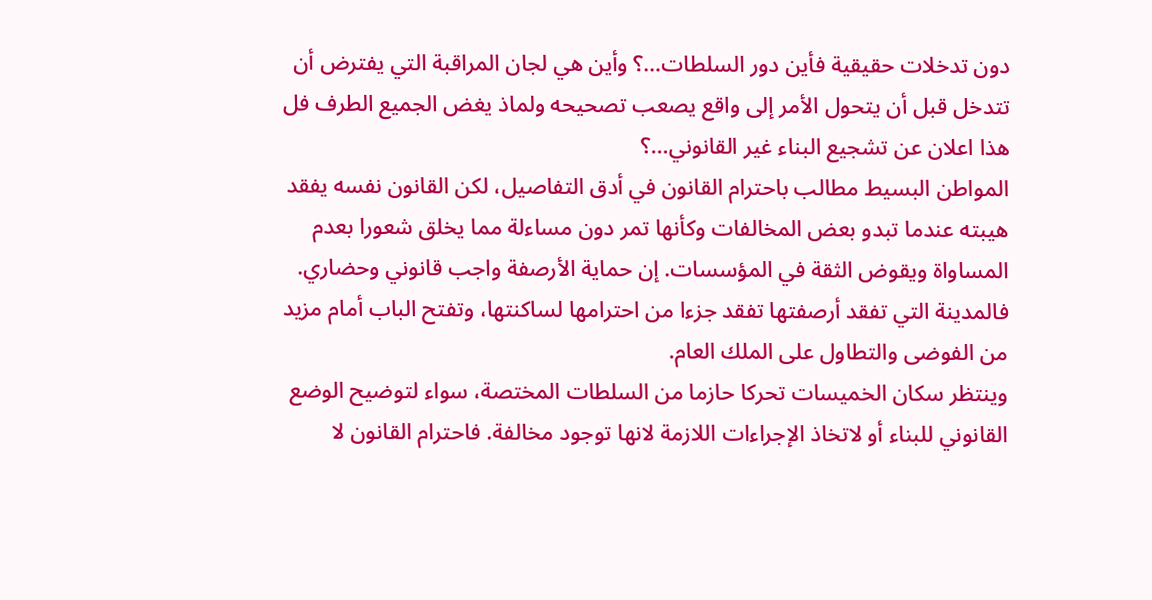دون تدخلات حقيقية فأين دور السلطات…؟ وأين هي لجان المراقبة التي يفترض أن تتدخل قبل أن يتحول الأمر إلى واقع يصعب تصحيحه ولماذ يغض الجميع الطرف فل هذا اعلان عن تشجيع البناء غير القانوني…؟
المواطن البسيط مطالب باحترام القانون في أدق التفاصيل، لكن القانون نفسه يفقد هيبته عندما تبدو بعض المخالفات وكأنها تمر دون مساءلة مما يخلق شعورا بعدم المساواة ويقوض الثقة في المؤسسات. إن حماية الأرصفة واجب قانوني وحضاري. فالمدينة التي تفقد أرصفتها تفقد جزءا من احترامها لساكنتها، وتفتح الباب أمام مزيد من الفوضى والتطاول على الملك العام.
وينتظر سكان الخميسات تحركا حازما من السلطات المختصة، سواء لتوضيح الوضع القانوني للبناء أو لاتخاذ الإجراءات اللازمة لانها توجود مخالفة. فاحترام القانون لا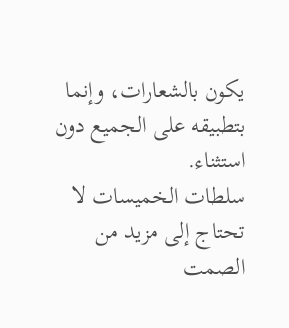يكون بالشعارات، وإنما بتطبيقه على الجميع دون استثناء.
سلطات الخميسات لا تحتاج إلى مزيد من الصمت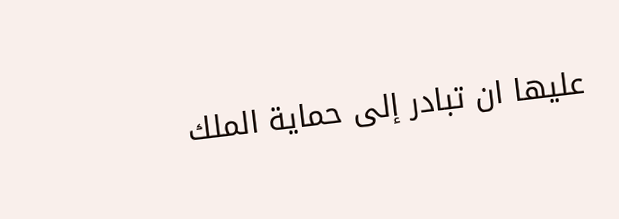عليها ان تبادر إلى حماية الملك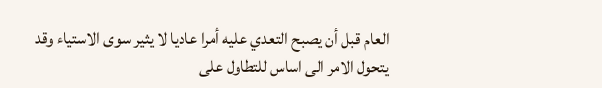العام قبل أن يصبح التعدي عليه أمرا عاديا لا يثير سوى الاستياء وقد يتحول الامر الى اساس للتطاول على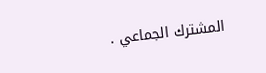المشترك الجماعي .